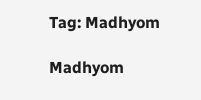Tag: Madhyom

Madhyom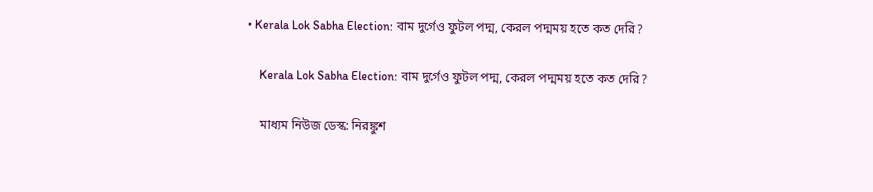• Kerala Lok Sabha Election: বাম দুর্গেও ফুটল পদ্ম, কেরল পদ্মময় হতে কত দেরি?

    Kerala Lok Sabha Election: বাম দুর্গেও ফুটল পদ্ম, কেরল পদ্মময় হতে কত দেরি?

    মাধ্যম নিউজ ডেস্ক: নিরঙ্কুশ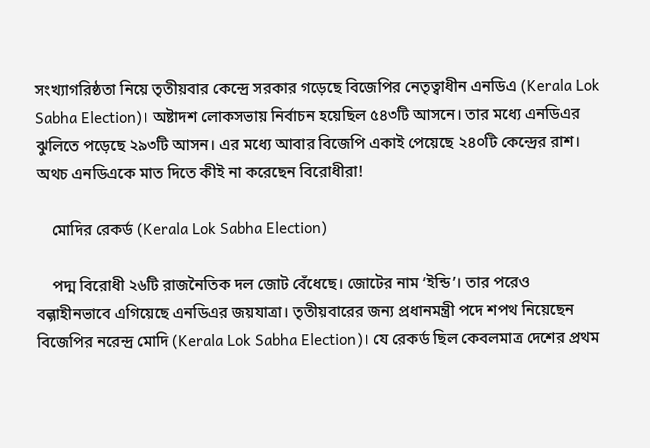সংখ্যাগরিষ্ঠতা নিয়ে তৃতীয়বার কেন্দ্রে সরকার গড়েছে বিজেপির নেতৃত্বাধীন এনডিএ (Kerala Lok Sabha Election)। অষ্টাদশ লোকসভায় নির্বাচন হয়েছিল ৫৪৩টি আসনে। তার মধ্যে এনডিএর ঝুলিতে পড়েছে ২৯৩টি আসন। এর মধ্যে আবার বিজেপি একাই পেয়েছে ২৪০টি কেন্দ্রের রাশ। অথচ এনডিএকে মাত দিতে কীই না করেছেন বিরোধীরা!

    মোদির রেকর্ড (Kerala Lok Sabha Election)

    পদ্ম বিরোধী ২৬টি রাজনৈতিক দল জোট বেঁধেছে। জোটের নাম ‘ইন্ডি’। তার পরেও বল্গাহীনভাবে এগিয়েছে এনডিএর জয়যাত্রা। তৃতীয়বারের জন্য প্রধানমন্ত্রী পদে শপথ নিয়েছেন বিজেপির নরেন্দ্র মোদি (Kerala Lok Sabha Election)। যে রেকর্ড ছিল কেবলমাত্র দেশের প্রথম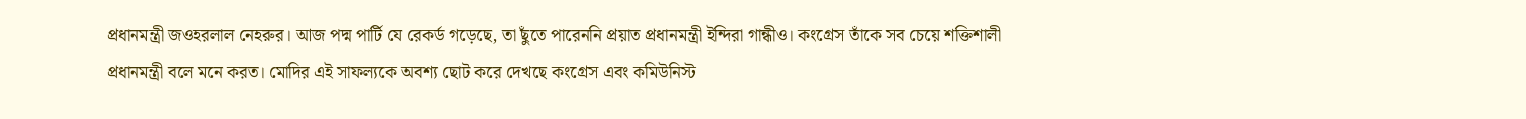প্রধানমন্ত্রী জওহরলাল নেহরুর। আজ পদ্ম পার্টি যে রেকর্ড গড়েছে, তা ছুঁতে পারেননি প্রয়াত প্রধানমন্ত্রী ইন্দিরা গান্ধীও। কংগ্রেস তাঁকে সব চেয়ে শক্তিশালী প্রধানমন্ত্রী বলে মনে করত। মোদির এই সাফল্যকে অবশ্য ছোট করে দেখছে কংগ্রেস এবং কমিউনিস্ট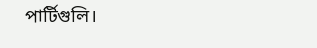পার্টিগুলি।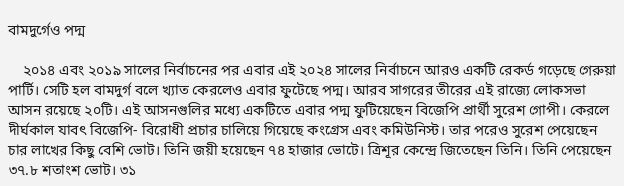বামদুর্গেও পদ্ম

    ২০১৪ এবং ২০১৯ সালের নির্বাচনের পর এবার এই ২০২৪ সালের নির্বাচনে আরও একটি রেকর্ড গড়েছে গেরুয়া পার্টি। সেটি হল বামদুর্গ বলে খ্যাত কেরলেও এবার ফুটেছে পদ্ম। আরব সাগরের তীরের এই রাজ্যে লোকসভা আসন রয়েছে ২০টি। এই আসনগুলির মধ্যে একটিতে এবার পদ্ম ফুটিয়েছেন বিজেপি প্রার্থী সুরেশ গোপী। কেরলে দীর্ঘকাল যাবৎ বিজেপি- বিরোধী প্রচার চালিয়ে গিয়েছে কংগ্রেস এবং কমিউনিস্ট। তার পরেও সুরেশ পেয়েছেন চার লাখের কিছু বেশি ভোট। তিনি জয়ী হয়েছেন ৭৪ হাজার ভোটে। ত্রিশূর কেন্দ্রে জিতেছেন তিনি। তিনি পেয়েছেন ৩৭.৮ শতাংশ ভোট। ৩১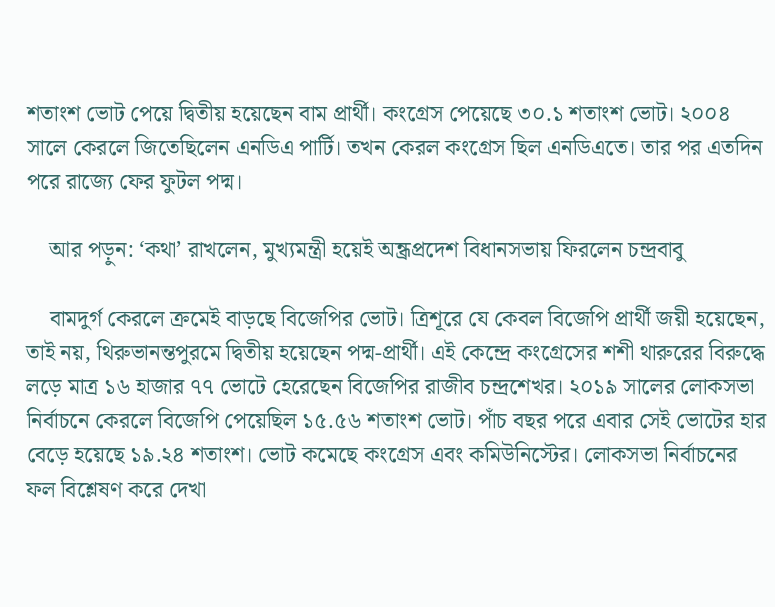শতাংশ ভোট পেয়ে দ্বিতীয় হয়েছেন বাম প্রার্থী। কংগ্রেস পেয়েছে ৩০.১ শতাংশ ভোট। ২০০৪ সালে কেরলে জিতেছিলেন এনডিএ পার্টি। তখন কেরল কংগ্রেস ছিল এনডিএতে। তার পর এতদিন পরে রাজ্যে ফের ফুটল পদ্ম।

    আর পড়ুন: ‘কথা’ রাখলেন, মুখ্যমন্ত্রী হয়েই অন্ধ্রপ্রদেশ বিধানসভায় ফিরলেন চন্দ্রবাবু

    বামদুর্গ কেরলে ক্রমেই বাড়ছে বিজেপির ভোট। ত্রিশূরে যে কেবল বিজেপি প্রার্থী জয়ী হয়েছেন, তাই নয়, থিরুভানন্তপুরমে দ্বিতীয় হয়েছেন পদ্ম-প্রার্থী। এই কেন্দ্রে কংগ্রেসের শশী থারুরের বিরুদ্ধে লড়ে মাত্র ১৬ হাজার ৭৭ ভোটে হেরেছেন বিজেপির রাজীব চন্দ্রশেখর। ২০১৯ সালের লোকসভা নির্বাচনে কেরলে বিজেপি পেয়েছিল ১৫.৫৬ শতাংশ ভোট। পাঁচ বছর পরে এবার সেই ভোটের হার বেড়ে হয়েছে ১৯.২৪ শতাংশ। ভোট কমেছে কংগ্রেস এবং কমিউনিস্টের। লোকসভা নির্বাচনের ফল বিশ্লেষণ করে দেখা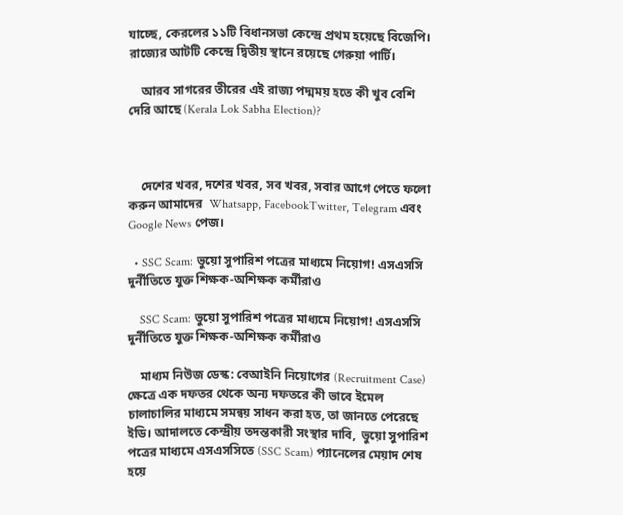যাচ্ছে, কেরলের ১১টি বিধানসভা কেন্দ্রে প্রথম হয়েছে বিজেপি। রাজ্যের আটটি কেন্দ্রে দ্বিতীয় স্থানে রয়েছে গেরুয়া পার্টি।

    আরব সাগরের তীরের এই রাজ্য পদ্মময় হতে কী খুব বেশি দেরি আছে (Kerala Lok Sabha Election)?



    দেশের খবর, দশের খবর, সব খবর, সবার আগে পেতে ফলো করুন আমাদের  Whatsapp, FacebookTwitter, Telegram এবং Google News পেজ।

  • SSC Scam: ভুয়ো সুপারিশ পত্রের মাধ্যমে নিয়োগ! এসএসসি দুর্নীতিতে যুক্ত শিক্ষক-অশিক্ষক কর্মীরাও

    SSC Scam: ভুয়ো সুপারিশ পত্রের মাধ্যমে নিয়োগ! এসএসসি দুর্নীতিতে যুক্ত শিক্ষক-অশিক্ষক কর্মীরাও

    মাধ্যম নিউজ ডেস্ক: বেআইনি নিয়োগের (Recruitment Case) ক্ষেত্রে এক দফতর থেকে অন্য দফতরে কী ভাবে ইমেল চালাচালির মাধ্যমে সমন্বয় সাধন করা হত, তা জানতে পেরেছে ইডি। আদালতে কেন্দ্রীয় তদন্তকারী সংস্থার দাবি,  ভুয়ো সুপারিশ পত্রের মাধ্যমে এসএসসিতে (SSC Scam) প্যানেলের মেয়াদ শেষ হয়ে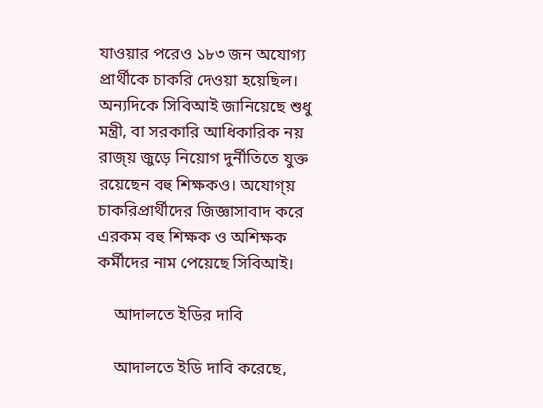যাওয়ার পরেও ১৮৩ জন অযোগ্য প্রার্থীকে চাকরি দেওয়া হয়েছিল। অন্যদিকে সিবিআই জানিয়েছে শুধু মন্ত্রী, বা সরকারি আধিকারিক নয় রাজ্য় জুড়ে নিয়োগ দুর্নীতিতে যুক্ত রয়েছেন বহু শিক্ষকও। অযোগ্য় চাকরিপ্রার্থীদের জিজ্ঞাসাবাদ করে এরকম বহু শিক্ষক ও অশিক্ষক কর্মীদের নাম পেয়েছে সিবিআই।

    আদালতে ইডির দাবি

    আদালতে ইডি দাবি করেছে,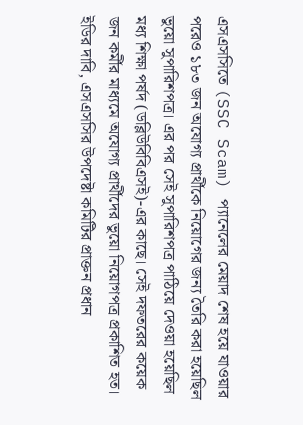এসএসসিতে (SSC Scam) প্যানেলের মেয়াদ শেষ হয়ে যাওয়ার পরেও ১৮৩ জন অযোগ্য প্রার্থীকে নিয়োগের জন্য তৈরি করা হয়েছিল ভুয়ো সুপারিশপত্র। এর পর সেই সুপারিশপত্র পাঠিয়ে দেওয়া হয়েছিল মধ্য শিক্ষা পর্ষদ (ডব্লিউবিবিএসই)-এর কাছে। সেই দফতরের কয়েক জন কর্মীর মাধ্যমে অযোগ্য প্রার্থীদের ভুয়ো নিয়োগপত্র প্রকাশিত হত। ইডির দাবি, এসএসসির উপদেষ্টা কমিটির প্রাক্তন প্রধান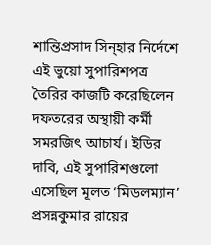শান্তিপ্রসাদ সিন্‌হার নির্দেশে এই ভুয়ো সুপারিশপত্র তৈরির কাজটি করেছিলেন দফতরের অস্থায়ী কর্মী সমরজিৎ আচার্য। ইডির দাবি, এই সুপারিশগুলো এসেছিল মূলত ‘মিডলম্যান’ প্রসন্নকুমার রায়ের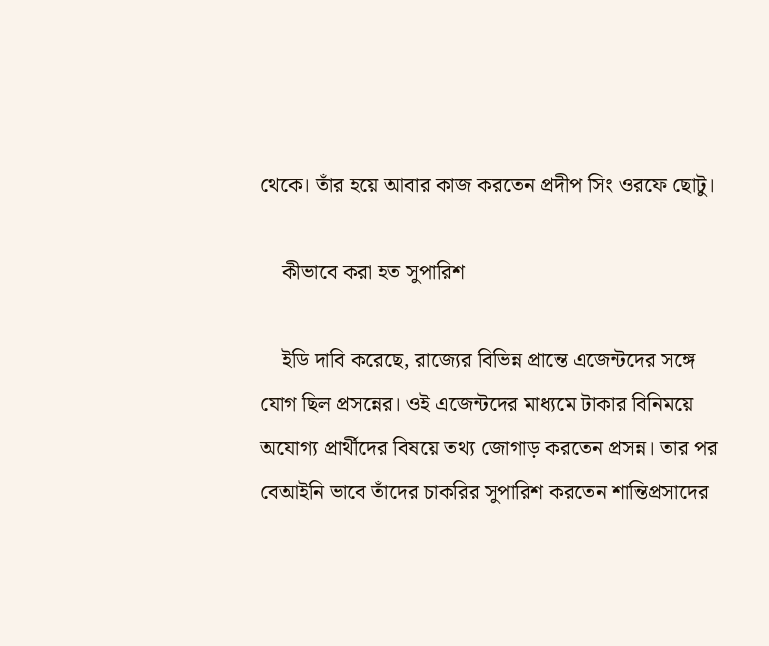থেকে। তাঁর হয়ে আবার কাজ করতেন প্রদীপ সিং ওরফে ছোটু।

    কীভাবে করা হত সুপারিশ

    ইডি দাবি করেছে, রাজ্যের বিভিন্ন প্রান্তে এজেন্টদের সঙ্গে যোগ ছিল প্রসন্নের। ওই এজেন্টদের মাধ্যমে টাকার বিনিময়ে অযোগ্য প্রার্থীদের বিষয়ে তথ্য জোগাড় করতেন প্রসন্ন। তার পর বেআইনি ভাবে তাঁদের চাকরির সুপারিশ করতেন শান্তিপ্রসাদের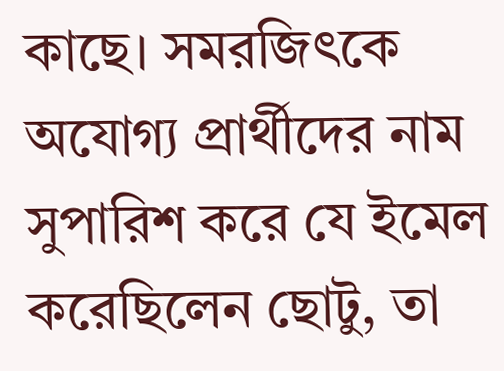কাছে। সমরজিৎকে অযোগ্য প্রার্থীদের নাম সুপারিশ করে যে ইমেল করেছিলেন ছোটু, তা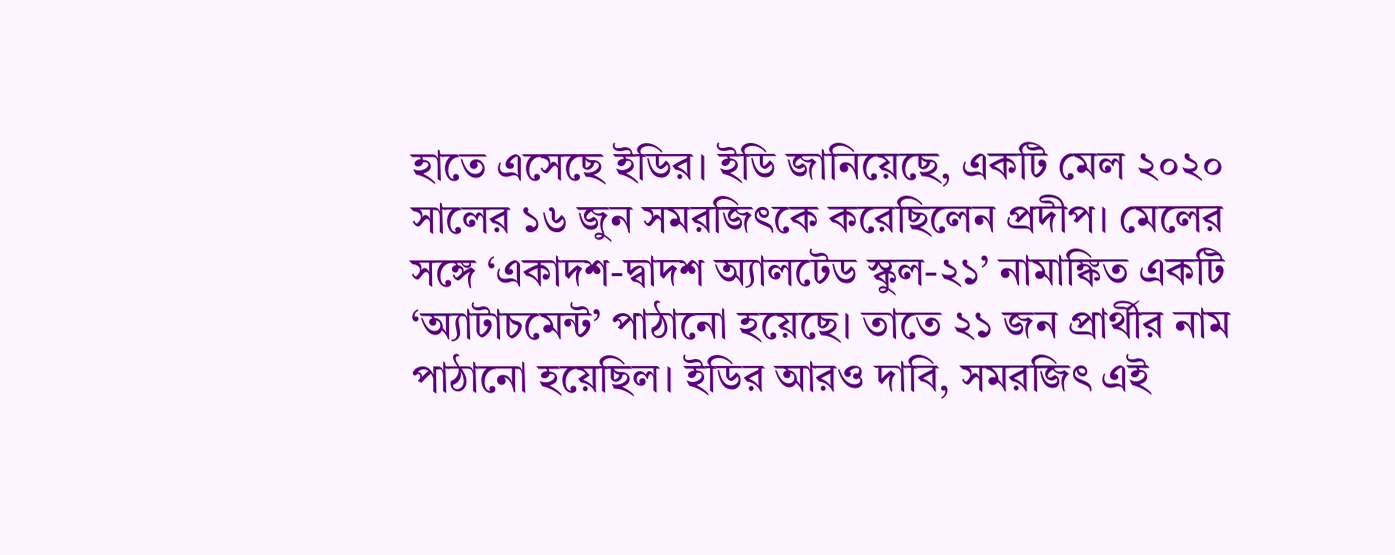হাতে এসেছে ইডির। ইডি জানিয়েছে, একটি মেল ২০২০ সালের ১৬ জুন সমরজিৎকে করেছিলেন প্রদীপ। মেলের সঙ্গে ‘একাদশ-দ্বাদশ অ্যালটেড স্কুল-২১’ নামাঙ্কিত একটি ‘অ্যাটাচমেন্ট’ পাঠানো হয়েছে। তাতে ২১ জন প্রার্থীর নাম পাঠানো হয়েছিল। ইডির আরও দাবি, সমরজিৎ এই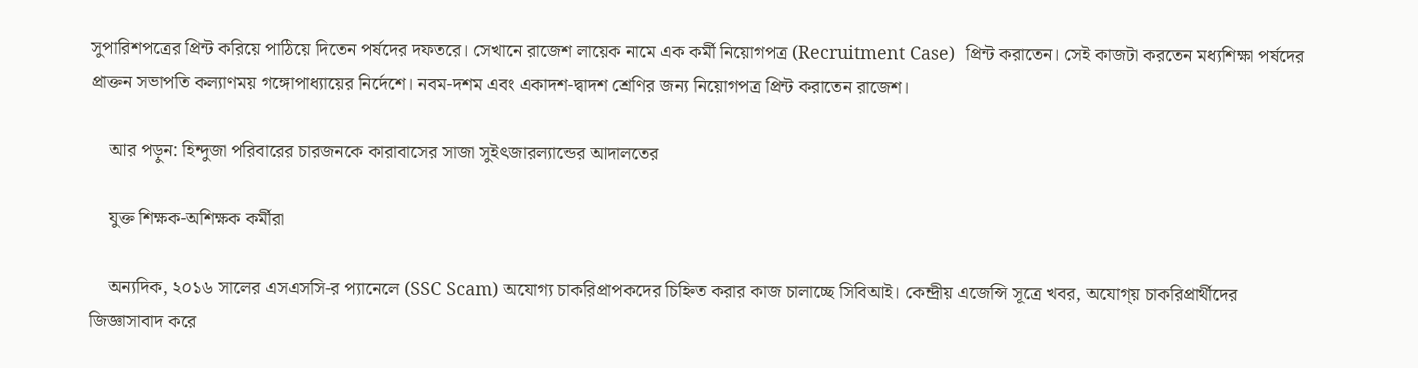সুপারিশপত্রের প্রিন্ট করিয়ে পাঠিয়ে দিতেন পর্ষদের দফতরে। সেখানে রাজেশ লায়েক নামে এক কর্মী নিয়োগপত্র (Recruitment Case)  প্রিন্ট করাতেন। সেই কাজটা করতেন মধ্যশিক্ষা পর্ষদের প্রাক্তন সভাপতি কল্যাণময় গঙ্গোপাধ্যায়ের নির্দেশে। নবম-দশম এবং একাদশ-দ্বাদশ শ্রেণির জন্য নিয়োগপত্র প্রিন্ট করাতেন রাজেশ।

    আর পড়ুন: হিন্দুজা পরিবারের চারজনকে কারাবাসের সাজা সুইৎজারল্যান্ডের আদালতের

    যুক্ত শিক্ষক-অশিক্ষক কর্মীরা

    অন্যদিক, ২০১৬ সালের এসএসসি-র প্যানেলে (SSC Scam) অযোগ্য চাকরিপ্রাপকদের চিহ্নিত করার কাজ চালাচ্ছে সিবিআই। কেন্দ্রীয় এজেন্সি সূত্রে খবর, অযোগ্য় চাকরিপ্রার্থীদের জিজ্ঞাসাবাদ করে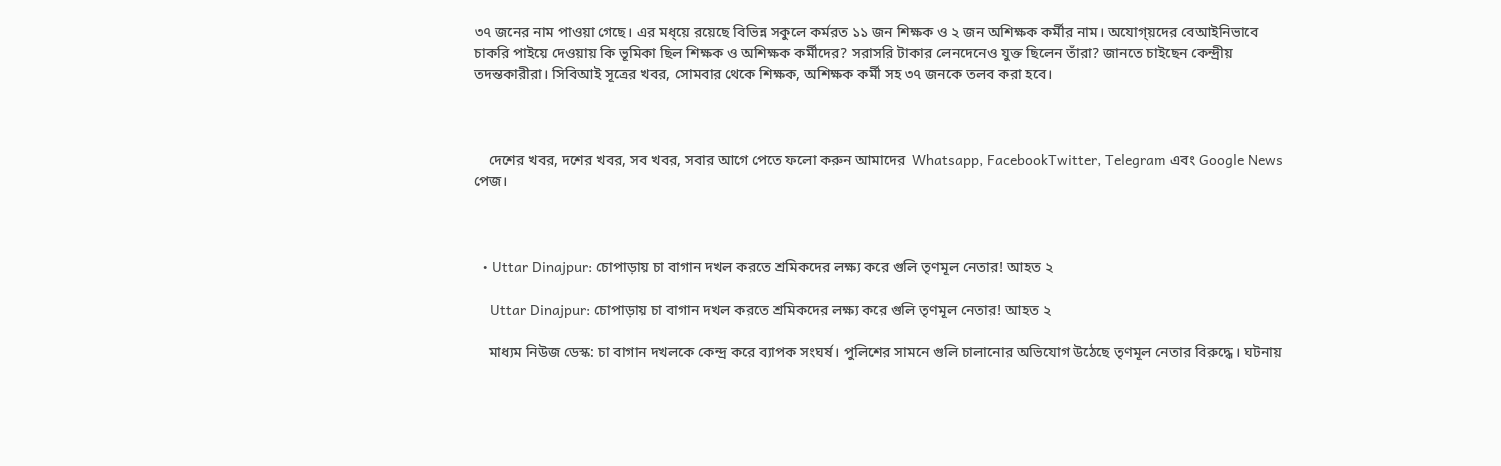৩৭ জনের নাম পাওয়া গেছে। এর মধ্য়ে রয়েছে বিভিন্ন সকুলে কর্মরত ১১ জন শিক্ষক ও ২ জন অশিক্ষক কর্মীর নাম। অযোগ্য়দের বেআইনিভাবে চাকরি পাইয়ে দেওয়ায় কি ভূমিকা ছিল শিক্ষক ও অশিক্ষক কর্মীদের? সরাসরি টাকার লেনদেনেও যুক্ত ছিলেন তাঁরা? জানতে চাইছেন কেন্দ্রীয় তদন্তকারীরা। সিবিআই সূত্রের খবর, সোমবার থেকে শিক্ষক, অশিক্ষক কর্মী সহ ৩৭ জনকে তলব করা হবে।



    দেশের খবর, দশের খবর, সব খবর, সবার আগে পেতে ফলো করুন আমাদের  Whatsapp, FacebookTwitter, Telegram এবং Google News পেজ।



  • Uttar Dinajpur: চোপাড়ায় চা বাগান দখল করতে শ্রমিকদের লক্ষ্য করে গুলি তৃণমূল নেতার! আহত ২

    Uttar Dinajpur: চোপাড়ায় চা বাগান দখল করতে শ্রমিকদের লক্ষ্য করে গুলি তৃণমূল নেতার! আহত ২

    মাধ্যম নিউজ ডেস্ক: চা বাগান দখলকে কেন্দ্র করে ব্যাপক সংঘর্ষ। পুলিশের সামনে গুলি চালানোর অভিযোগ উঠেছে তৃণমূল নেতার বিরুদ্ধে। ঘটনায়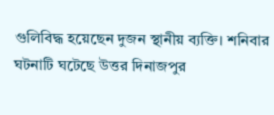গুলিবিদ্ধ হয়েছেন দুজন স্থানীয় ব্যক্তি। শনিবার ঘটনাটি ঘটেছে উত্তর দিনাজপুর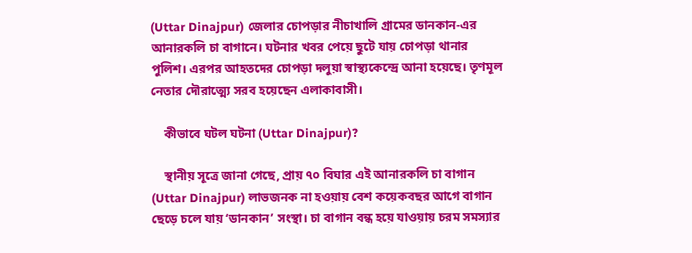(Uttar Dinajpur) জেলার চোপড়ার নীচাখালি গ্রামের ডানকান-এর আনারকলি চা বাগানে। ঘটনার খবর পেয়ে ছুটে যায় চোপড়া থানার পুলিশ। এরপর আহতদের চোপড়া দলুয়া স্বাস্থ্যকেন্দ্রে আনা হয়েছে। তৃণমূল নেতার দৌরাত্ম্যে সরব হয়েছেন এলাকাবাসী।

    কীভাবে ঘটল ঘটনা (Uttar Dinajpur)?

    স্থানীয় সূত্রে জানা গেছে, প্রায় ৭০ বিঘার এই আনারকলি চা বাগান (Uttar Dinajpur) লাভজনক না হওয়ায় বেশ কয়েকবছর আগে বাগান ছেড়ে চলে যায় ‘ডানকান’ সংস্থা। চা বাগান বন্ধ হয়ে যাওয়ায় চরম সমস্যার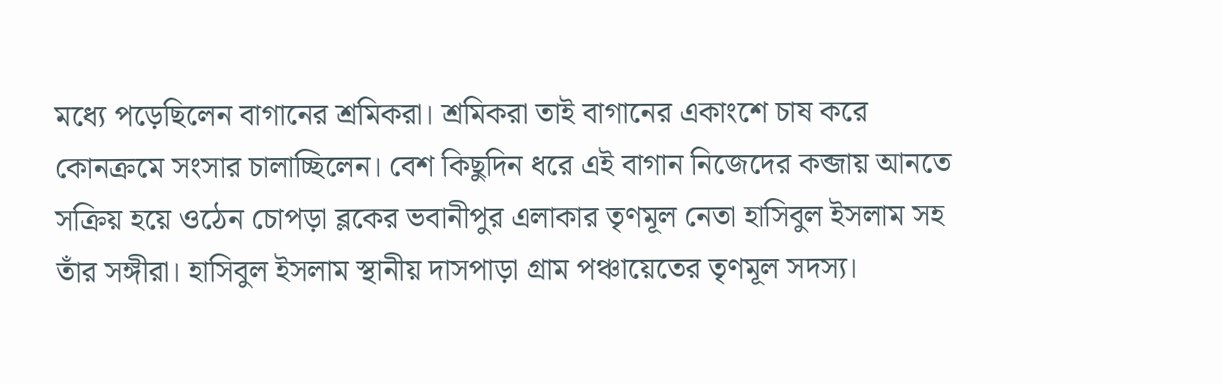মধ্যে পড়েছিলেন বাগানের শ্রমিকরা। শ্রমিকরা তাই বাগানের একাংশে চাষ করে কোনক্রমে সংসার চালাচ্ছিলেন। বেশ কিছুদিন ধরে এই বাগান নিজেদের কব্জায় আনতে সক্রিয় হয়ে ওঠেন চোপড়া ব্লকের ভবানীপুর এলাকার তৃণমূল নেতা হাসিবুল ইসলাম সহ তাঁর সঙ্গীরা। হাসিবুল ইসলাম স্থানীয় দাসপাড়া গ্রাম পঞ্চায়েতের তৃণমূল সদস্য।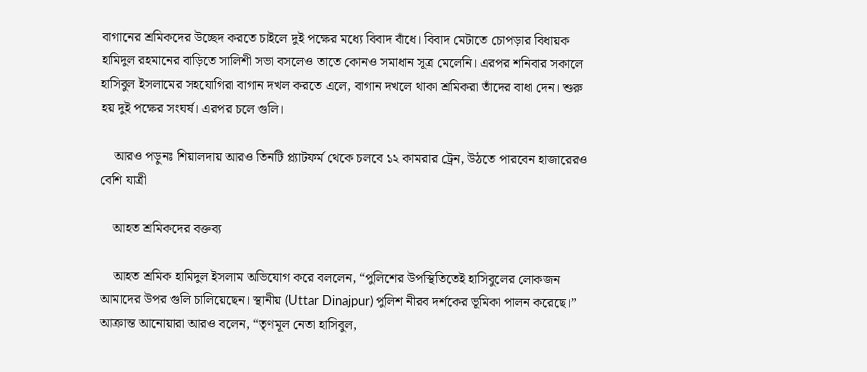বাগানের শ্রমিকদের উচ্ছেদ করতে চাইলে দুই পক্ষের মধ্যে বিবাদ বাঁধে। বিবাদ মেটাতে চোপড়ার বিধায়ক হামিদুল রহমানের বাড়িতে সালিশী সভা বসলেও তাতে কোনও সমাধান সূত্র মেলেনি। এরপর শনিবার সকালে হাসিবুল ইসলামের সহযোগিরা বাগান দখল করতে এলে, বাগান দখলে থাকা শ্রমিকরা তাঁদের বাধা দেন। শুরু হয় দুই পক্ষের সংঘর্ষ। এরপর চলে গুলি।

    আরও পড়ুনঃ শিয়ালদায় আরও তিনটি প্ল্যাটফর্ম থেকে চলবে ১২ কামরার ট্রেন, উঠতে পারবেন হাজারেরও বেশি যাত্রী

    আহত শ্রমিকদের বক্তব্য

    আহত শ্রমিক হামিদুল ইসলাম অভিযোগ করে বললেন, “পুলিশের উপস্থিতিতেই হাসিবুলের লোকজন আমাদের উপর গুলি চালিয়েছেন। স্থানীয় (Uttar Dinajpur) পুলিশ নীরব দর্শকের ভূমিকা পালন করেছে।” আক্রান্ত আনোয়ারা আরও বলেন, “তৃণমূল নেতা হাসিবুল,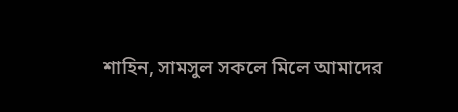শাহিন, সামসুল সকলে মিলে আমাদের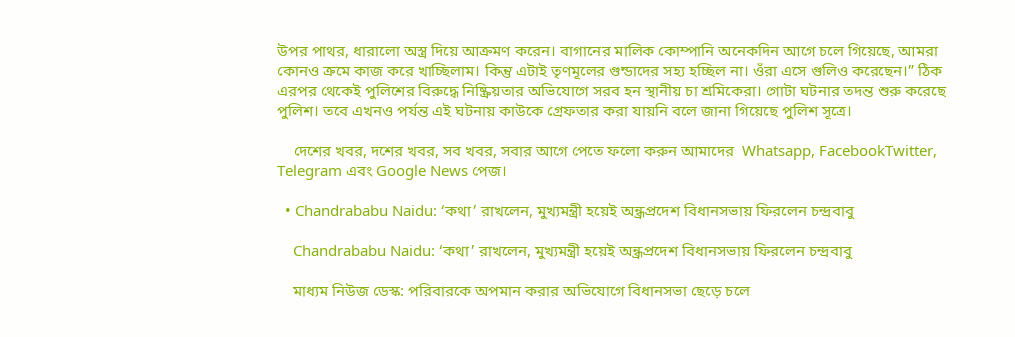উপর পাথর, ধারালো অস্ত্র দিয়ে আক্রমণ করেন। বাগানের মালিক কোম্পানি অনেকদিন আগে চলে গিয়েছে, আমরা কোনও ক্রমে কাজ করে খাচ্ছিলাম। কিন্তু এটাই তৃণমূলের গুন্ডাদের সহ্য হচ্ছিল না। ওঁরা এসে গুলিও করেছেন।” ঠিক এরপর থেকেই পুলিশের বিরুদ্ধে নিষ্ক্রিয়তার অভিযোগে সরব হন স্থানীয় চা শ্রমিকেরা। গোটা ঘটনার তদন্ত শুরু করেছে পুলিশ। তবে এখনও পর্যন্ত এই ঘটনায় কাউকে গ্রেফতার করা যায়নি বলে জানা গিয়েছে পুলিশ সূত্রে।

    দেশের খবর, দশের খবর, সব খবর, সবার আগে পেতে ফলো করুন আমাদের  Whatsapp, FacebookTwitter, Telegram এবং Google News পেজ।

  • Chandrababu Naidu: ‘কথা’ রাখলেন, মুখ্যমন্ত্রী হয়েই অন্ধ্রপ্রদেশ বিধানসভায় ফিরলেন চন্দ্রবাবু

    Chandrababu Naidu: ‘কথা’ রাখলেন, মুখ্যমন্ত্রী হয়েই অন্ধ্রপ্রদেশ বিধানসভায় ফিরলেন চন্দ্রবাবু

    মাধ্যম নিউজ ডেস্ক: পরিবারকে অপমান করার অভিযোগে বিধানসভা ছেড়ে চলে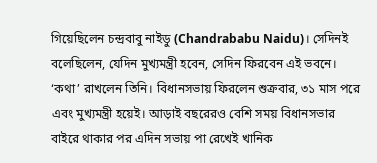গিয়েছিলেন চন্দ্রবাবু নাইডু (Chandrababu Naidu)। সেদিনই বলেছিলেন, যেদিন মুখ্যমন্ত্রী হবেন, সেদিন ফিরবেন এই ভবনে। ‘কথা’ রাখলেন তিনি। বিধানসভায় ফিরলেন শুক্রবার, ৩১ মাস পরে এবং মুখ্যমন্ত্রী হয়েই। আড়াই বছরেরও বেশি সময় বিধানসভার বাইরে থাকার পর এদিন সভায় পা রেখেই খানিক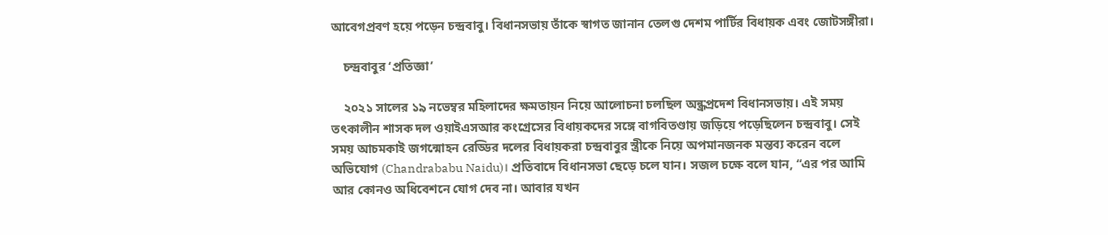আবেগপ্রবণ হয়ে পড়েন চন্দ্রবাবু। বিধানসভায় তাঁকে স্বাগত জানান তেলগু দেশম পার্টির বিধায়ক এবং জোটসঙ্গীরা।

    চন্দ্রবাবুর ‘প্রতিজ্ঞা’

    ২০২১ সালের ১৯ নভেম্বর মহিলাদের ক্ষমতায়ন নিয়ে আলোচনা চলছিল অন্ধ্রপ্রদেশ বিধানসভায়। এই সময় তৎকালীন শাসক দল ওয়াইএসআর কংগ্রেসের বিধায়কদের সঙ্গে বাগবিতণ্ডায় জড়িয়ে পড়েছিলেন চন্দ্রবাবু। সেই সময় আচমকাই জগন্মোহন রেড্ডির দলের বিধায়করা চন্দ্রবাবুর স্ত্রীকে নিয়ে অপমানজনক মন্তব্য করেন বলে অভিযোগ (Chandrababu Naidu)। প্রতিবাদে বিধানসভা ছেড়ে চলে যান। সজল চক্ষে বলে যান, “এর পর আমি আর কোনও অধিবেশনে যোগ দেব না। আবার যখন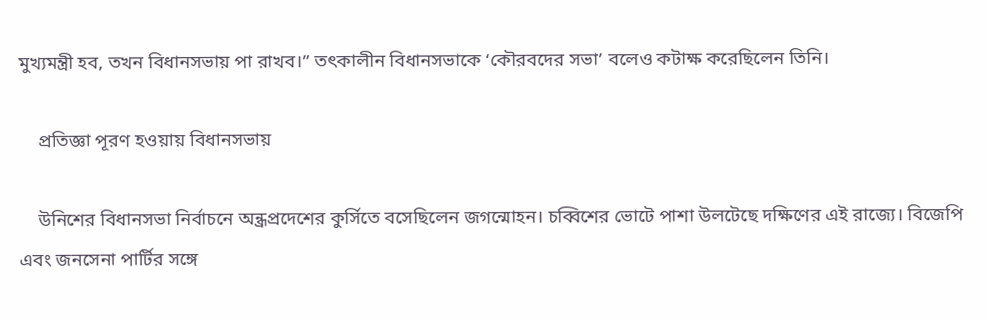মুখ্যমন্ত্রী হব, তখন বিধানসভায় পা রাখব।” তৎকালীন বিধানসভাকে ‘কৌরবদের সভা’ বলেও কটাক্ষ করেছিলেন তিনি।

    প্রতিজ্ঞা পূরণ হওয়ায় বিধানসভায়

    উনিশের বিধানসভা নির্বাচনে অন্ধ্রপ্রদেশের কুর্সিতে বসেছিলেন জগন্মোহন। চব্বিশের ভোটে পাশা উলটেছে দক্ষিণের এই রাজ্যে। বিজেপি এবং জনসেনা পার্টির সঙ্গে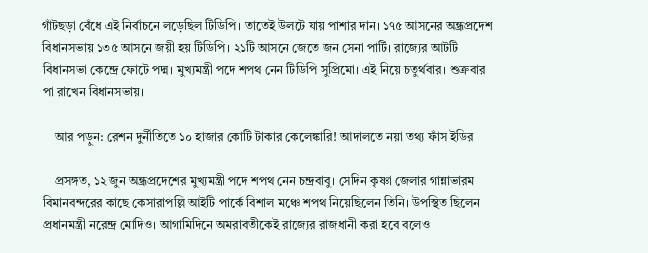গাঁটছড়া বেঁধে এই নির্বাচনে লড়েছিল টিডিপি। তাতেই উলটে যায় পাশার দান। ১৭৫ আসনের অন্ধ্রপ্রদেশ বিধানসভায় ১৩৫ আসনে জয়ী হয় টিডিপি। ২১টি আসনে জেতে জন সেনা পার্টি। রাজ্যের আটটি বিধানসভা কেন্দ্রে ফোটে পদ্ম। মুখ্যমন্ত্রী পদে শপথ নেন টিডিপি সুপ্রিমো। এই নিয়ে চতুর্থবার। শুক্রবার পা রাখেন বিধানসভায়।

    আর পড়ুন: রেশন দুর্নীতিতে ১০ হাজার কোটি টাকার কেলেঙ্কারি! আদালতে নয়া তথ্য ফাঁস ইডির

    প্রসঙ্গত, ১২ জুন অন্ধ্রপ্রদেশের মুখ্যমন্ত্রী পদে শপথ নেন চন্দ্রবাবু। সেদিন কৃষ্ণা জেলার গান্নাভারম বিমানবন্দরের কাছে কেসারাপল্লি আইটি পার্কে বিশাল মঞ্চে শপথ নিয়েছিলেন তিনি। উপস্থিত ছিলেন প্রধানমন্ত্রী নরেন্দ্র মোদিও। আগামিদিনে অমরাবতীকেই রাজ্যের রাজধানী করা হবে বলেও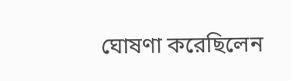ঘোষণা করেছিলেন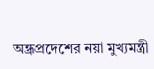অন্ধ্রপ্রদেশের নয়া মুখ্যমন্ত্রী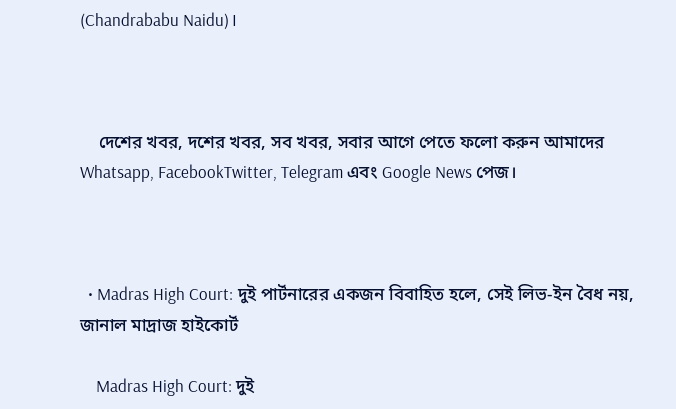(Chandrababu Naidu)।



    দেশের খবর, দশের খবর, সব খবর, সবার আগে পেতে ফলো করুন আমাদের  Whatsapp, FacebookTwitter, Telegram এবং Google News পেজ।



  • Madras High Court: দুই পার্টনারের একজন বিবাহিত হলে, সেই লিভ-ইন বৈধ নয়, জানাল মাদ্রাজ হাইকোর্ট

    Madras High Court: দুই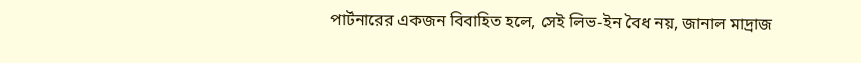পার্টনারের একজন বিবাহিত হলে, সেই লিভ-ইন বৈধ নয়, জানাল মাদ্রাজ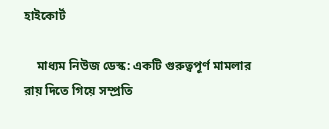হাইকোর্ট

    মাধ্যম নিউজ ডেস্ক: একটি গুরুত্বপূর্ণ মামলার রায় দিতে গিয়ে সম্প্রতি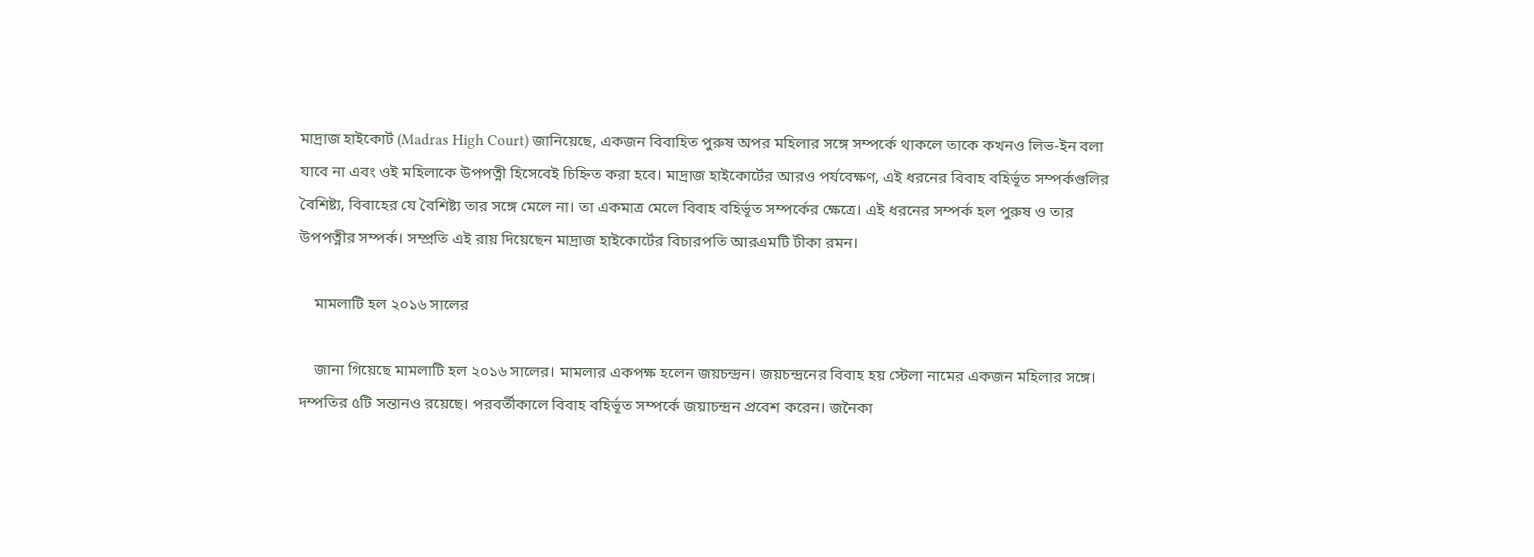মাদ্রাজ হাইকোর্ট (Madras High Court) জানিয়েছে, একজন বিবাহিত পুরুষ অপর মহিলার সঙ্গে সম্পর্কে থাকলে তাকে কখনও লিভ-ইন বলা যাবে না এবং ওই মহিলাকে উপপত্নী হিসেবেই চিহ্নিত করা হবে। মাদ্রাজ হাইকোর্টের আরও পর্যবেক্ষণ, এই ধরনের বিবাহ বহির্ভূত সম্পর্কগুলির বৈশিষ্ট্য, বিবাহের যে বৈশিষ্ট্য তার সঙ্গে মেলে না। তা একমাত্র মেলে বিবাহ বহির্ভূত সম্পর্কের ক্ষেত্রে। এই ধরনের সম্পর্ক হল পুরুষ ও তার উপপত্নীর সম্পর্ক। সম্প্রতি এই রায় দিয়েছেন মাদ্রাজ হাইকোর্টের বিচারপতি আরএমটি টীকা রমন।

    মামলাটি হল ২০১৬ সালের

    জানা গিয়েছে মামলাটি হল ২০১৬ সালের। মামলার একপক্ষ হলেন জয়চন্দ্রন। জয়চন্দ্রনের বিবাহ হয় স্টেলা নামের একজন মহিলার সঙ্গে। দম্পতির ৫টি সন্তানও রয়েছে। পরবর্তীকালে বিবাহ বহির্ভূত সম্পর্কে জয়াচন্দ্রন প্রবেশ করেন। জনৈকা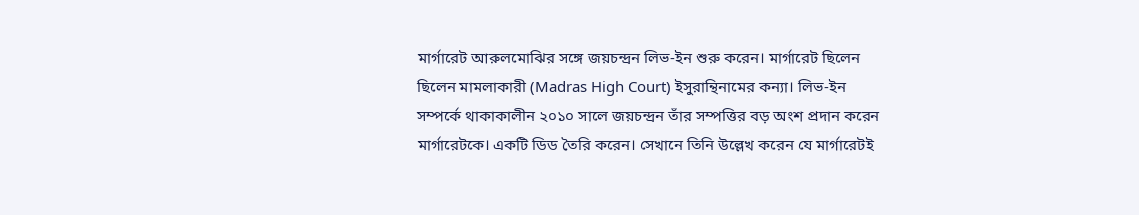মার্গারেট আরুলমোঝির সঙ্গে জয়চন্দ্রন লিভ-ইন শুরু করেন। মার্গারেট ছিলেন ছিলেন মামলাকারী (Madras High Court) ইসুরান্থিনামের কন্যা। লিভ-ইন সম্পর্কে থাকাকালীন ২০১০ সালে জয়চন্দ্রন তাঁর সম্পত্তির বড় অংশ প্রদান করেন মার্গারেটকে। একটি ডিড তৈরি করেন। সেখানে তিনি উল্লেখ করেন যে মার্গারেটই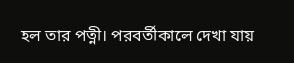হল তার পত্নী। পরবর্তীকালে দেখা যায়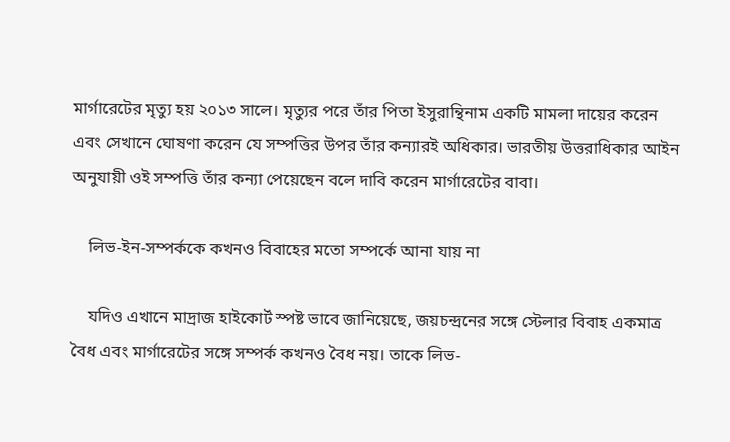মার্গারেটের মৃত্যু হয় ২০১৩ সালে। মৃত্যুর পরে তাঁর পিতা ইসুরান্থিনাম একটি মামলা দায়ের করেন এবং সেখানে ঘোষণা করেন যে সম্পত্তির উপর তাঁর কন্যারই অধিকার। ভারতীয় উত্তরাধিকার আইন অনুযায়ী ওই সম্পত্তি তাঁর কন্যা পেয়েছেন বলে দাবি করেন মার্গারেটের বাবা।

    লিভ-ইন-সম্পর্ককে কখনও বিবাহের মতো সম্পর্কে আনা যায় না

    যদিও এখানে মাদ্রাজ হাইকোর্ট স্পষ্ট ভাবে জানিয়েছে, জয়চন্দ্রনের সঙ্গে স্টেলার বিবাহ একমাত্র বৈধ এবং মার্গারেটের সঙ্গে সম্পর্ক কখনও বৈধ নয়। তাকে লিভ-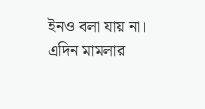ইনও বলা যায় না। এদিন মামলার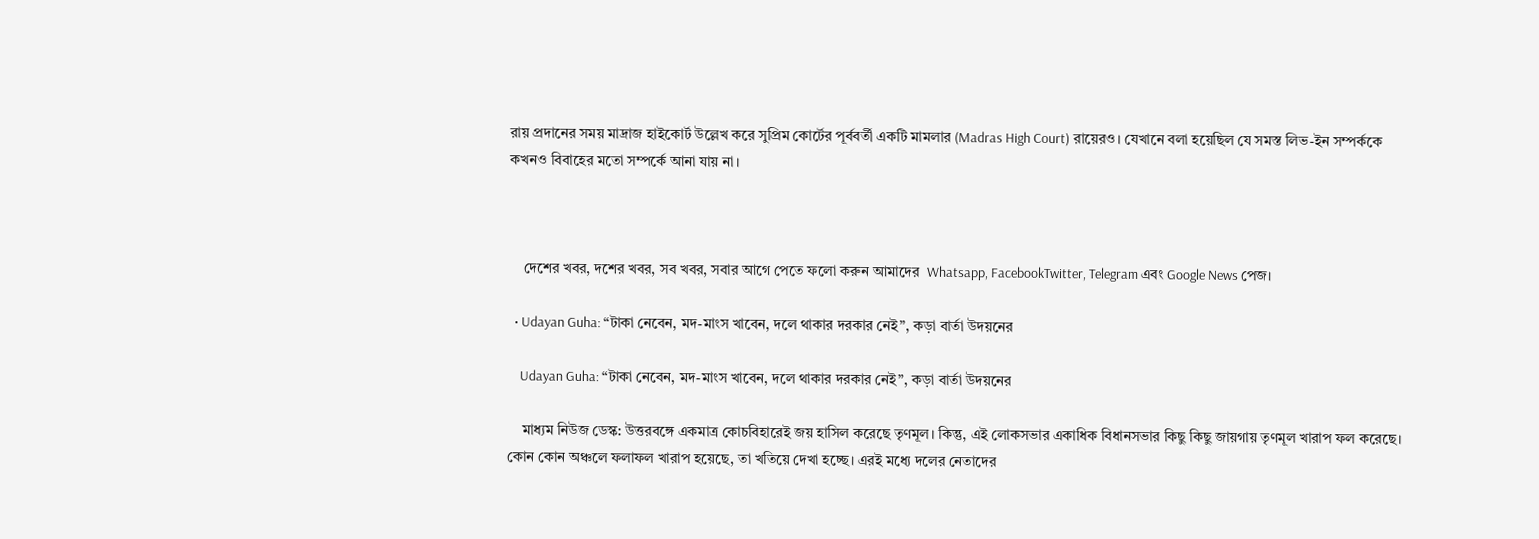রায় প্রদানের সময় মাদ্রাজ হাইকোর্ট উল্লেখ করে সুপ্রিম কোর্টের পূর্ববর্তী একটি মামলার (Madras High Court) রায়েরও। যেখানে বলা হয়েছিল যে সমস্ত লিভ-ইন সম্পর্ককে কখনও বিবাহের মতো সম্পর্কে আনা যায় না।



    দেশের খবর, দশের খবর, সব খবর, সবার আগে পেতে ফলো করুন আমাদের  Whatsapp, FacebookTwitter, Telegram এবং Google News পেজ।

  • Udayan Guha: “টাকা নেবেন, মদ-মাংস খাবেন, দলে থাকার দরকার নেই”, কড়া বার্তা উদয়নের

    Udayan Guha: “টাকা নেবেন, মদ-মাংস খাবেন, দলে থাকার দরকার নেই”, কড়া বার্তা উদয়নের

    মাধ্যম নিউজ ডেস্ক: উত্তরবঙ্গে একমাত্র কোচবিহারেই জয় হাসিল করেছে তৃণমূল। কিন্তু, এই লোকসভার একাধিক বিধানসভার কিছু কিছু জায়গায় তৃণমূল খারাপ ফল করেছে। কোন কোন অঞ্চলে ফলাফল খারাপ হয়েছে, তা খতিয়ে দেখা হচ্ছে। এরই মধ্যে দলের নেতাদের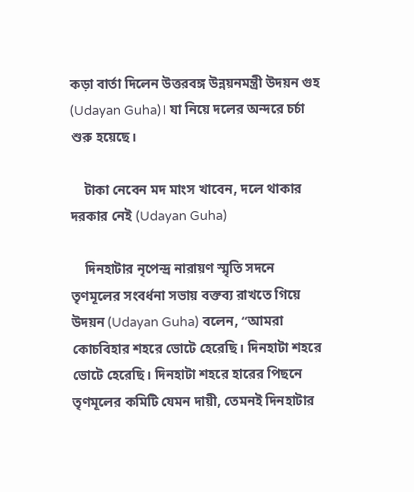কড়া বার্তা দিলেন উত্তরবঙ্গ উন্নয়নমন্ত্রী উদয়ন গুহ (Udayan Guha)। যা নিয়ে দলের অন্দরে চর্চা শুরু হয়েছে।

    টাকা নেবেন মদ মাংস খাবেন, দলে থাকার দরকার নেই (Udayan Guha)

    দিনহাটার নৃপেন্দ্র নারায়ণ স্মৃতি সদনে তৃণমূলের সংবর্ধনা সভায় বক্তব্য রাখতে গিয়ে উদয়ন (Udayan Guha) বলেন, “আমরা কোচবিহার শহরে ভোটে হেরেছি। দিনহাটা শহরে ভোটে হেরেছি। দিনহাটা শহরে হারের পিছনে তৃণমূলের কমিটি যেমন দায়ী, তেমনই দিনহাটার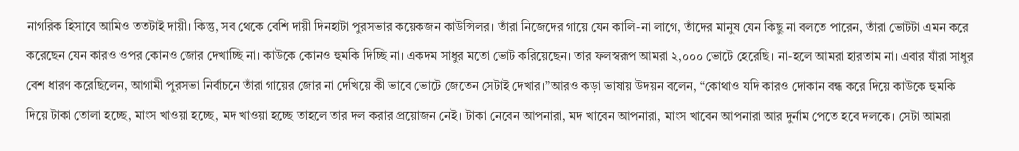নাগরিক হিসাবে আমিও ততটাই দায়ী। কিন্তু, সব থেকে বেশি দায়ী দিনহাটা পুরসভার কয়েকজন কাউন্সিলর। তাঁরা নিজেদের গায়ে যেন কালি-না লাগে, তাঁদের মানুষ যেন কিছু না বলতে পারেন, তাঁরা ভোটটা এমন করে করেছেন যেন কারও ওপর কোনও জোর দেখাচ্ছি না। কাউকে কোনও হুমকি দিচ্ছি না। একদম সাধুর মতো ভোট করিয়েছেন। তার ফলস্বরূপ আমরা ২,০০০ ভোটে হেরেছি। না-হলে আমরা হারতাম না। এবার যাঁরা সাধুর বেশ ধারণ করেছিলেন, আগামী পুরসভা নির্বাচনে তাঁরা গায়ের জোর না দেখিয়ে কী ভাবে ভোটে জেতেন সেটাই দেখার।”আরও কড়া ভাষায় উদয়ন বলেন, “কোথাও যদি কারও দোকান বন্ধ করে দিয়ে কাউকে হুমকি দিয়ে টাকা তোলা হচ্ছে, মাংস খাওয়া হচ্ছে, মদ খাওয়া হচ্ছে তাহলে তার দল করার প্রয়োজন নেই। টাকা নেবেন আপনারা, মদ খাবেন আপনারা, মাংস খাবেন আপনারা আর দুর্নাম পেতে হবে দলকে। সেটা আমরা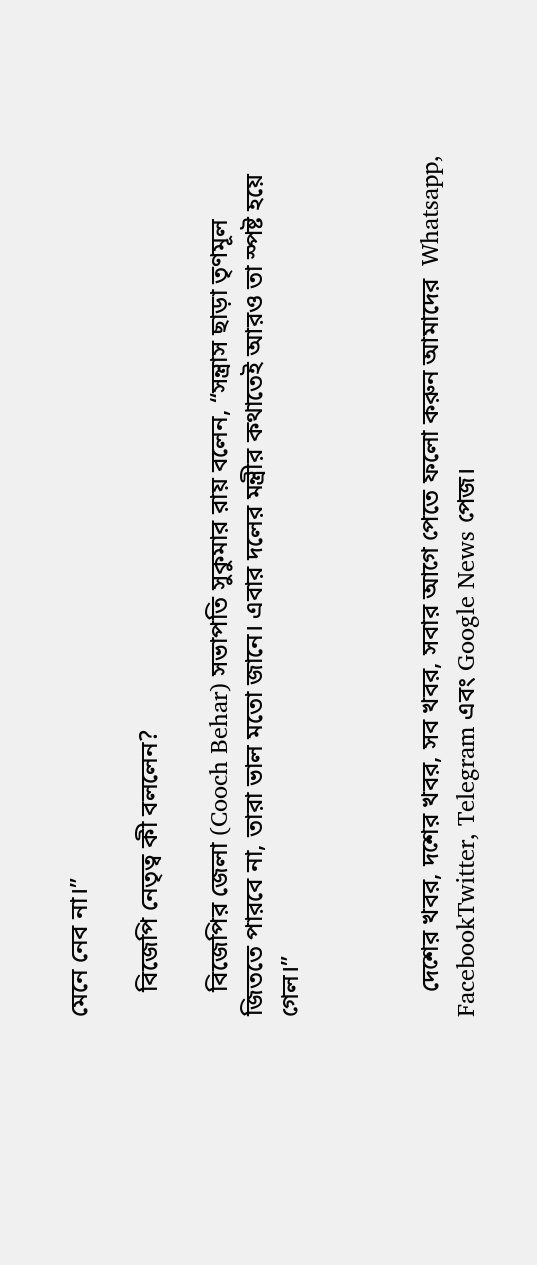মেনে নেব না।”

    বিজেপি নেতৃত্ব কী বললেন?

    বিজেপির জেলা (Cooch Behar) সভাপতি সুকুমার রায় বলেন, “সন্ত্রাস ছাড়া তৃণমূল  জিততে পারবে না, তারা ভাল মতো জানে। এবার দলের মন্ত্রীর কথাতেই আরও তা স্পষ্ট হয়ে গেল।”



    দেশের খবর, দশের খবর, সব খবর, সবার আগে পেতে ফলো করুন আমাদের  Whatsapp, FacebookTwitter, Telegram এবং Google News পেজ।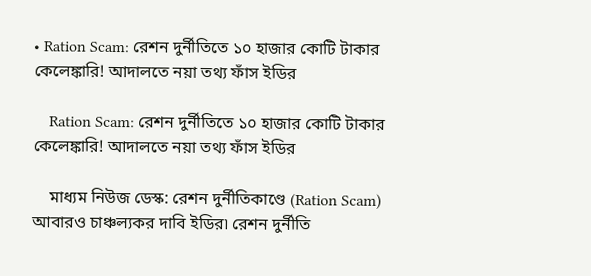• Ration Scam: রেশন দুর্নীতিতে ১০ হাজার কোটি টাকার কেলেঙ্কারি! আদালতে নয়া তথ্য ফাঁস ইডির

    Ration Scam: রেশন দুর্নীতিতে ১০ হাজার কোটি টাকার কেলেঙ্কারি! আদালতে নয়া তথ্য ফাঁস ইডির

    মাধ্যম নিউজ ডেস্ক: রেশন দুর্নীতিকাণ্ডে (Ration Scam) আবারও চাঞ্চল্যকর দাবি ইডির৷ রেশন দুর্নীতি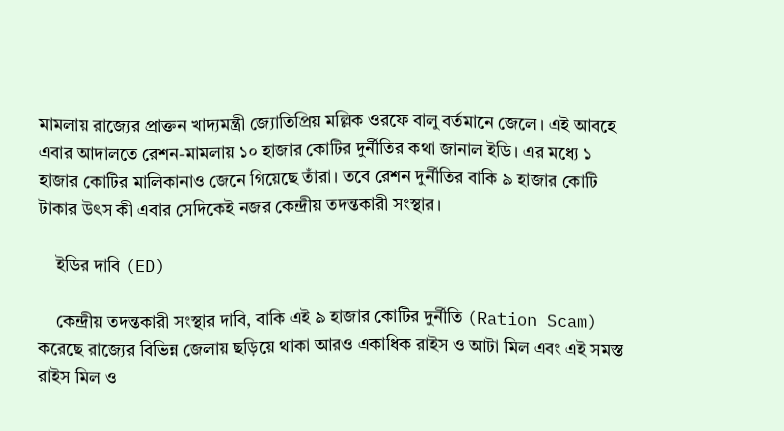মামলায় রাজ্যের প্রাক্তন খাদ্যমন্ত্রী জ্যোতিপ্রিয় মল্লিক ওরফে বালু বর্তমানে জেলে। এই আবহে এবার আদালতে রেশন-মামলায় ১০ হাজার কোটির দুর্নীতির কথা জানাল ইডি। এর মধ্যে ১ হাজার কোটির মালিকানাও জেনে গিয়েছে তাঁরা। তবে রেশন দুর্নীতির বাকি ৯ হাজার কোটি টাকার উৎস কী এবার সেদিকেই নজর কেন্দ্রীয় তদন্তকারী সংস্থার।

    ইডির দাবি (ED)

    কেন্দ্রীয় তদন্তকারী সংস্থার দাবি, বাকি এই ৯ হাজার কোটির দুর্নীতি (Ration Scam) করেছে রাজ্যের বিভিন্ন জেলায় ছড়িয়ে থাকা আরও একাধিক রাইস ও আটা মিল এবং এই সমস্ত রাইস মিল ও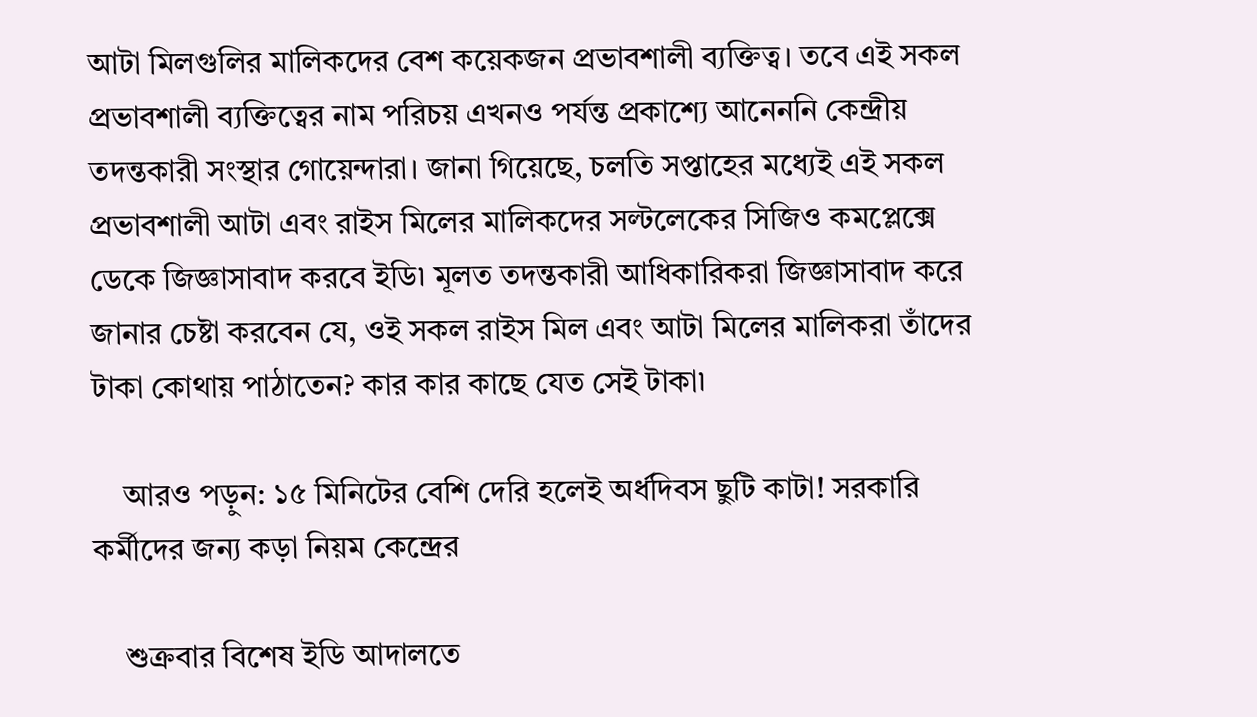আটা মিলগুলির মালিকদের বেশ কয়েকজন প্রভাবশালী ব্যক্তিত্ব। তবে এই সকল প্রভাবশালী ব্যক্তিত্বের নাম পরিচয় এখনও পর্যন্ত প্রকাশ্যে আনেননি কেন্দ্রীয় তদন্তকারী সংস্থার গোয়েন্দারা। জানা গিয়েছে, চলতি সপ্তাহের মধ্যেই এই সকল প্রভাবশালী আটা এবং রাইস মিলের মালিকদের সল্টলেকের সিজিও কমপ্লেক্সে ডেকে জিজ্ঞাসাবাদ করবে ইডি৷ মূলত তদন্তকারী আধিকারিকরা জিজ্ঞাসাবাদ করে জানার চেষ্টা করবেন যে, ওই সকল রাইস মিল এবং আটা মিলের মালিকরা তাঁদের টাকা কোথায় পাঠাতেন? কার কার কাছে যেত সেই টাকা৷

    আরও পড়ুন: ১৫ মিনিটের বেশি দেরি হলেই অর্ধদিবস ছুটি কাটা! সরকারি কর্মীদের জন্য কড়া নিয়ম কেন্দ্রের

    শুক্রবার বিশেষ ইডি আদালতে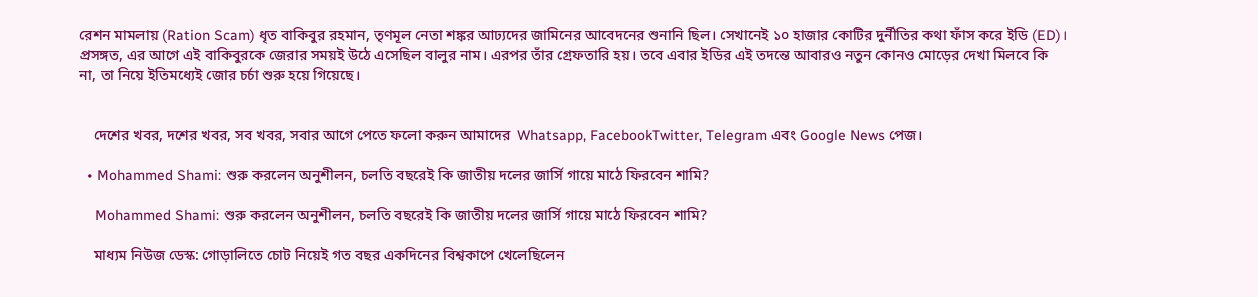রেশন মামলায় (Ration Scam) ধৃত বাকিবুর রহমান, তৃণমূল নেতা শঙ্কর আঢ্যদের জামিনের আবেদনের শুনানি ছিল। সেখানেই ১০ হাজার কোটির দুর্নীতির কথা ফাঁস করে ইডি (ED)। প্রসঙ্গত, এর আগে এই বাকিবুরকে জেরার সময়ই উঠে এসেছিল বালুর নাম। এরপর তাঁর গ্রেফতারি হয়। তবে এবার ইডির এই তদন্তে আবারও নতুন কোনও মোড়ের দেখা মিলবে কি না, তা নিয়ে ইতিমধ্যেই জোর চর্চা শুরু হয়ে গিয়েছে।


    দেশের খবর, দশের খবর, সব খবর, সবার আগে পেতে ফলো করুন আমাদের  Whatsapp, FacebookTwitter, Telegram এবং Google News পেজ।

  • Mohammed Shami: শুরু করলেন অনুশীলন, চলতি বছরেই কি জাতীয় দলের জার্সি গায়ে মাঠে ফিরবেন শামি?

    Mohammed Shami: শুরু করলেন অনুশীলন, চলতি বছরেই কি জাতীয় দলের জার্সি গায়ে মাঠে ফিরবেন শামি?

    মাধ্যম নিউজ ডেস্ক: গোড়ালিতে চোট নিয়েই গত বছর একদিনের বিশ্বকাপে খেলেছিলেন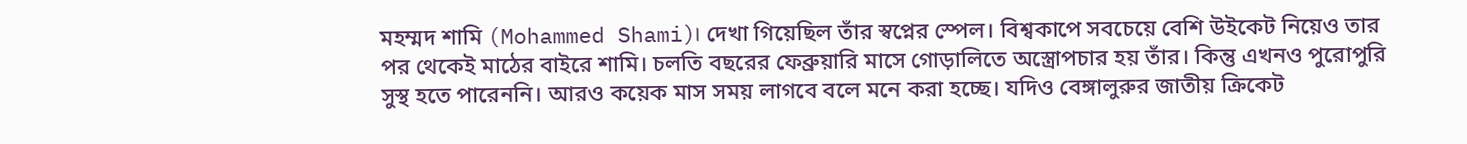মহম্মদ শামি (Mohammed Shami)। দেখা গিয়েছিল তাঁর স্বপ্নের স্পেল। বিশ্বকাপে সবচেয়ে বেশি উইকেট নিয়েও তার পর থেকেই মাঠের বাইরে শামি। চলতি বছরের ফেব্রুয়ারি মাসে গোড়ালিতে অস্ত্রোপচার হয় তাঁর। কিন্তু এখনও পুরোপুরি সুস্থ হতে পারেননি। আরও কয়েক মাস সময় লাগবে বলে মনে করা হচ্ছে। যদিও বেঙ্গালুরুর জাতীয় ক্রিকেট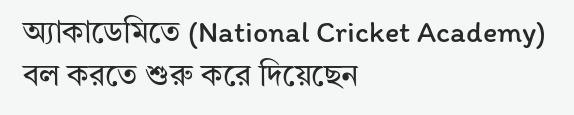অ্যাকাডেমিতে (National Cricket Academy) বল করতে শুরু করে দিয়েছেন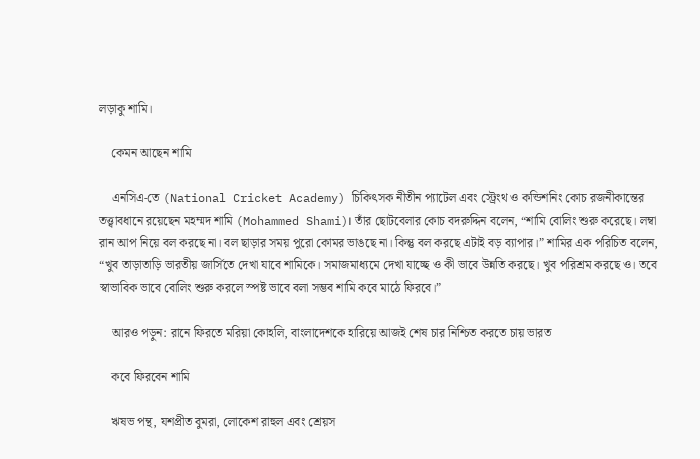লড়াকু শামি।

    কেমন আছেন শামি

    এনসিএ-তে (National Cricket Academy) চিকিৎসক নীতীন প্যাটেল এবং স্ট্রেংথ ও কন্ডিশনিং কোচ রজনীকান্তের তত্ত্বাবধানে রয়েছেন মহম্মদ শামি (Mohammed Shami)। তাঁর ছোটবেলার কোচ বদরুদ্দিন বলেন, “শামি বোলিং শুরু করেছে। লম্বা রান আপ নিয়ে বল করছে না। বল ছাড়ার সময় পুরো কোমর ভাঙছে না। কিন্তু বল করছে এটাই বড় ব্যাপার।” শামির এক পরিচিত বলেন, “খুব তাড়াতাড়ি ভারতীয় জার্সিতে দেখা যাবে শামিকে। সমাজমাধ্যমে দেখা যাচ্ছে ও কী ভাবে উন্নতি করছে। খুব পরিশ্রম করছে ও। তবে স্বাভাবিক ভাবে বোলিং শুরু করলে স্পষ্ট ভাবে বলা সম্ভব শামি কবে মাঠে ফিরবে।”

    আরও পড়ুন: রানে ফিরতে মরিয়া কোহলি, বাংলাদেশকে হারিয়ে আজই শেষ চার নিশ্চিত করতে চায় ভারত

    কবে ফিরবেন শামি

    ঋষভ পন্থ, যশপ্রীত বুমরা, লোকেশ রাহুল এবং শ্রেয়স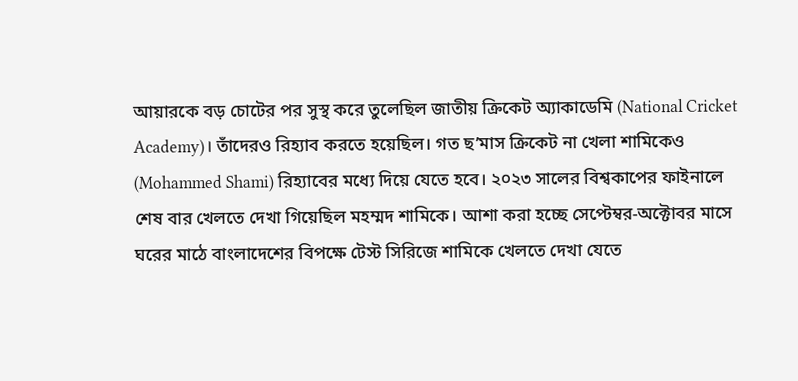আয়ারকে বড় চোটের পর সুস্থ করে তুলেছিল জাতীয় ক্রিকেট অ্যাকাডেমি (National Cricket Academy)। তাঁদেরও রিহ্যাব করতে হয়েছিল। গত ছ’মাস ক্রিকেট না খেলা শামিকেও (Mohammed Shami) রিহ্যাবের মধ্যে দিয়ে যেতে হবে। ২০২৩ সালের বিশ্বকাপের ফাইনালে শেষ বার খেলতে দেখা গিয়েছিল মহম্মদ শামিকে। আশা করা হচ্ছে সেপ্টেম্বর-অক্টোবর মাসে ঘরের মাঠে বাংলাদেশের বিপক্ষে টেস্ট সিরিজে শামিকে খেলতে দেখা যেতে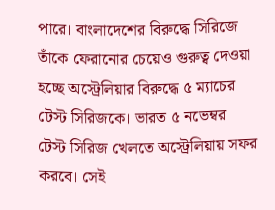পারে। বাংলাদেশের বিরুদ্ধে সিরিজে তাঁকে ফেরানোর চেয়েও গুরুত্ব দেওয়া হচ্ছে অস্ট্রেলিয়ার বিরুদ্ধে ৫ ম্যাচের টেস্ট সিরিজকে। ভারত ৫ নভেম্বর টেস্ট সিরিজ খেলতে অস্ট্রেলিয়ায় সফর করবে। সেই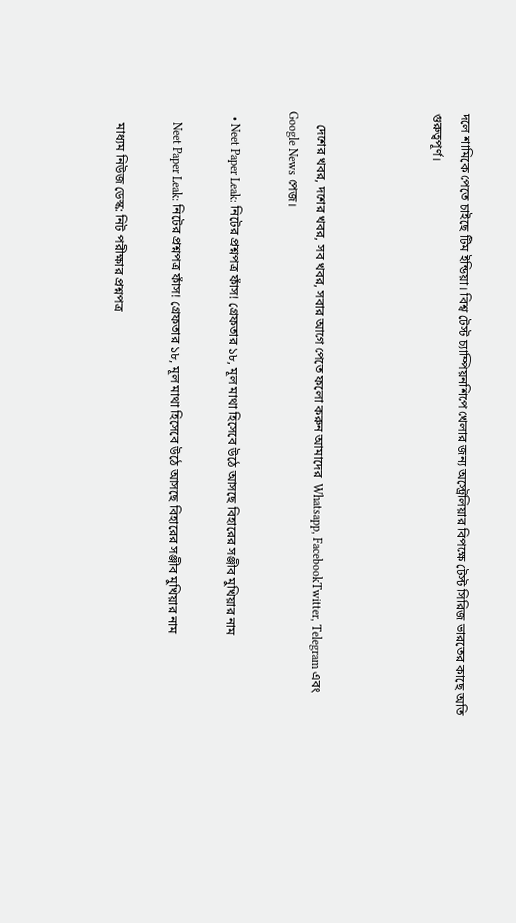দলে শামিকে পেতে চাইছে টিম ইন্ডিয়া। বিশ্ব টেস্ট চ্যাম্পিয়নশিপে খেলার জন্য অস্ট্রেলিয়ার বিপক্ষে টেস্ট সিরিজ ভারতের কাছে অতি গুরুত্বপূর্ণ।



    দেশের খবর, দশের খবর, সব খবর, সবার আগে পেতে ফলো করুন আমাদের  Whatsapp, FacebookTwitter, Telegram এবং Google News পেজ।

  • Neet Paper Leak: নিটের প্রশ্নপত্র ফাঁস! গ্রেফতার ১৮, মূল মাথা হিসেবে উঠে আসছে বিহারের সঞ্জীব মুখিয়ার নাম

    Neet Paper Leak: নিটের প্রশ্নপত্র ফাঁস! গ্রেফতার ১৮, মূল মাথা হিসেবে উঠে আসছে বিহারের সঞ্জীব মুখিয়ার নাম

    মাধ্যম নিউজ ডেস্ক: নিট পরীক্ষার প্রশ্নপত্র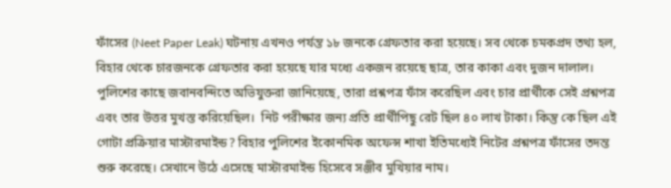ফাঁসের (Neet Paper Leak) ঘটনায় এখনও পর্যন্ত ১৮ জনকে গ্রেফতার করা হয়েছে। সব থেকে চমকপ্রদ তথ্য হল, বিহার থেকে চারজনকে গ্রেফতার করা হয়েছে যার মধ্যে একজন রয়েছে ছাত্র, তার কাকা এবং দুজন দালাল। পুলিশের কাছে জবানবন্দিতে অভিযুক্তরা জানিয়েছে, তারা প্রশ্নপত্র ফাঁস করেছিল এবং চার প্রার্থীকে সেই প্রশ্নপত্র এবং তার উত্তর মুখস্ত করিয়েছিল।  নিট পরীক্ষার জন্য প্রতি প্রার্থীপিছু রেট ছিল ৪০ লাখ টাকা। কিন্তু কে ছিল এই গোটা প্রক্রিয়ার মাস্টারমাইন্ড? বিহার পুলিশের ইকোনমিক অফেন্স শাখা ইতিমধ্যেই নিটের প্রশ্নপত্র ফাঁসের তদন্ত শুরু করেছে। সেখানে উঠে এসেছে মাস্টারমাইন্ড হিসেবে সঞ্জীব মুখিয়ার নাম।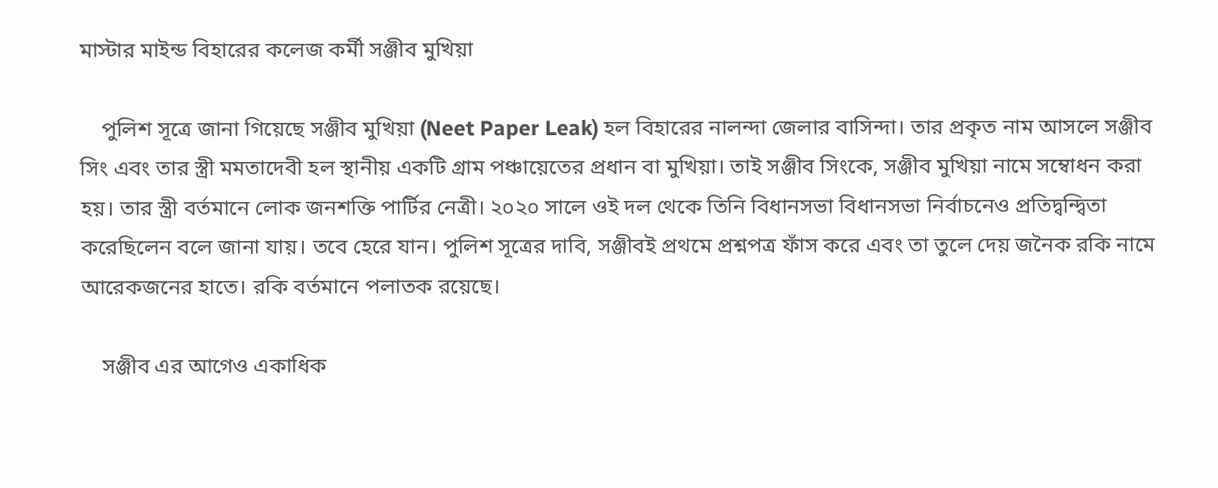মাস্টার মাইন্ড বিহারের কলেজ কর্মী সঞ্জীব মুখিয়া

    পুলিশ সূত্রে জানা গিয়েছে সঞ্জীব মুখিয়া (Neet Paper Leak) হল বিহারের নালন্দা জেলার বাসিন্দা। তার প্রকৃত নাম আসলে সঞ্জীব সিং এবং তার স্ত্রী মমতাদেবী হল স্থানীয় একটি গ্রাম পঞ্চায়েতের প্রধান বা মুখিয়া। তাই সঞ্জীব সিংকে, সঞ্জীব মুখিয়া নামে সম্বোধন করা হয়। তার স্ত্রী বর্তমানে লোক জনশক্তি পার্টির নেত্রী। ২০২০ সালে ওই দল থেকে তিনি বিধানসভা বিধানসভা নির্বাচনেও প্রতিদ্বন্দ্বিতা করেছিলেন বলে জানা যায়। তবে হেরে যান। পুলিশ সূত্রের দাবি, সঞ্জীবই প্রথমে প্রশ্নপত্র ফাঁস করে এবং তা তুলে দেয় জনৈক রকি নামে আরেকজনের হাতে। রকি বর্তমানে পলাতক রয়েছে।

    সঞ্জীব এর আগেও একাধিক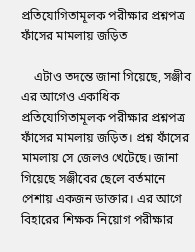প্রতিযোগিতামূলক পরীক্ষার প্রশ্নপত্র ফাঁসের মামলায় জড়িত

    এটাও তদন্তে জানা গিয়েছে, সঞ্জীব এর আগেও একাধিক প্রতিযোগিতামূলক পরীক্ষার প্রশ্নপত্র ফাঁসের মামলায় জড়িত। প্রশ্ন ফাঁসের মামলায় সে জেলও খেটেছে। জানা গিয়েছে সঞ্জীবের ছেলে বর্তমানে পেশায় একজন ডাক্তার। এর আগে বিহারের শিক্ষক নিয়োগ পরীক্ষার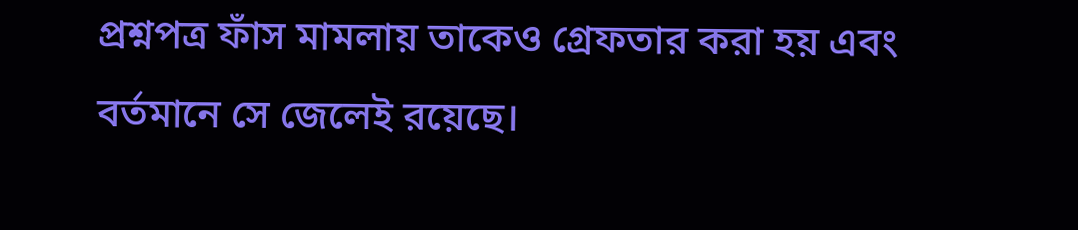প্রশ্নপত্র ফাঁস মামলায় তাকেও গ্রেফতার করা হয় এবং বর্তমানে সে জেলেই রয়েছে।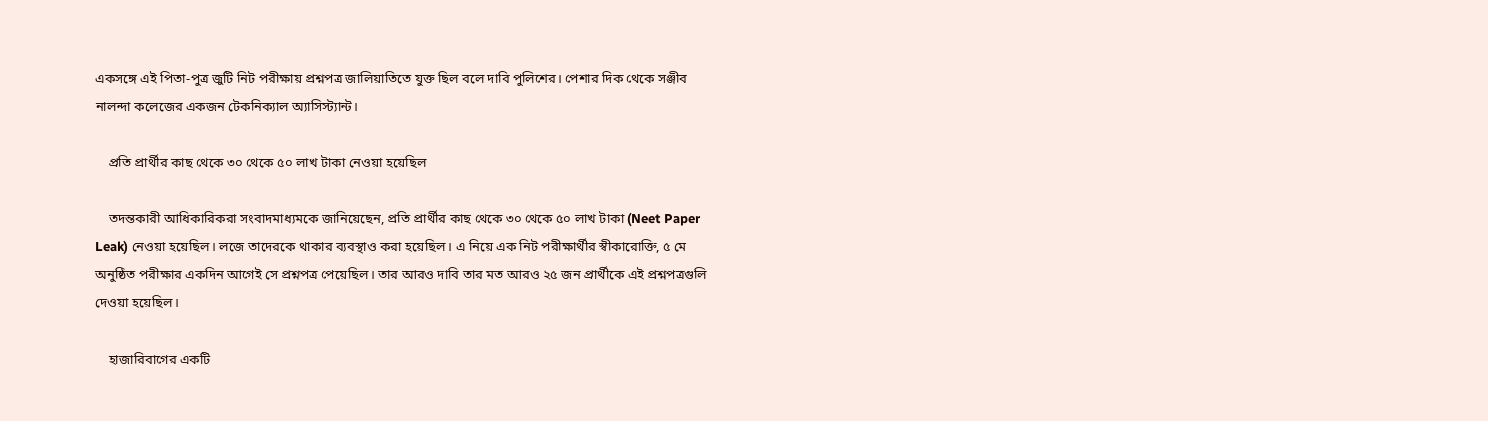একসঙ্গে এই পিতা-পুত্র জুটি নিট পরীক্ষায় প্রশ্নপত্র জালিয়াতিতে যুক্ত ছিল বলে দাবি পুলিশের। পেশার দিক থেকে সঞ্জীব নালন্দা কলেজের একজন টেকনিক্যাল অ্যাসিস্ট্যান্ট।

    প্রতি প্রার্থীর কাছ থেকে ৩০ থেকে ৫০ লাখ টাকা নেওয়া হয়েছিল

    তদন্তকারী আধিকারিকরা সংবাদমাধ্যমকে জানিয়েছেন, প্রতি প্রার্থীর কাছ থেকে ৩০ থেকে ৫০ লাখ টাকা (Neet Paper Leak) নেওয়া হয়েছিল। লজে তাদেরকে থাকার ব্যবস্থাও করা হয়েছিল। এ নিয়ে এক নিট পরীক্ষার্থীর স্বীকারোক্তি, ৫ মে অনুষ্ঠিত পরীক্ষার একদিন আগেই সে প্রশ্নপত্র পেয়েছিল। তার আরও দাবি তার মত আরও ২৫ জন প্রার্থীকে এই প্রশ্নপত্রগুলি দেওয়া হয়েছিল।

    হাজারিবাগের একটি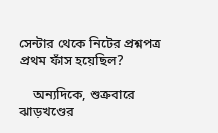সেন্টার থেকে নিটের প্রশ্নপত্র প্রথম ফাঁস হয়েছিল?

    অন্যদিকে, শুক্রবারে ঝাড়খণ্ডের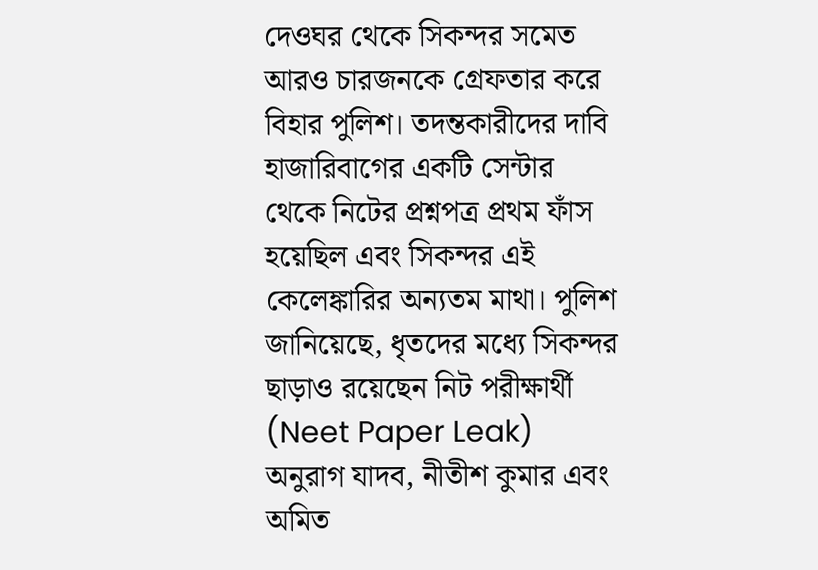দেওঘর থেকে সিকন্দর সমেত আরও চারজনকে গ্রেফতার করে বিহার পুলিশ। তদন্তকারীদের দাবি হাজারিবাগের একটি সেন্টার থেকে নিটের প্রশ্নপত্র প্রথম ফাঁস হয়েছিল এবং সিকন্দর এই কেলেঙ্কারির অন্যতম মাথা। পুলিশ জানিয়েছে, ধৃতদের মধ্যে সিকন্দর ছাড়াও রয়েছেন নিট পরীক্ষার্থী (Neet Paper Leak) অনুরাগ যাদব, নীতীশ কুমার এবং অমিত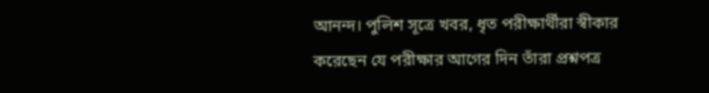আনন্দ। পুলিশ সূত্রে খবর, ধৃত পরীক্ষার্থীরা স্বীকার করেছেন যে পরীক্ষার আগের দিন তাঁরা প্রশ্নপত্র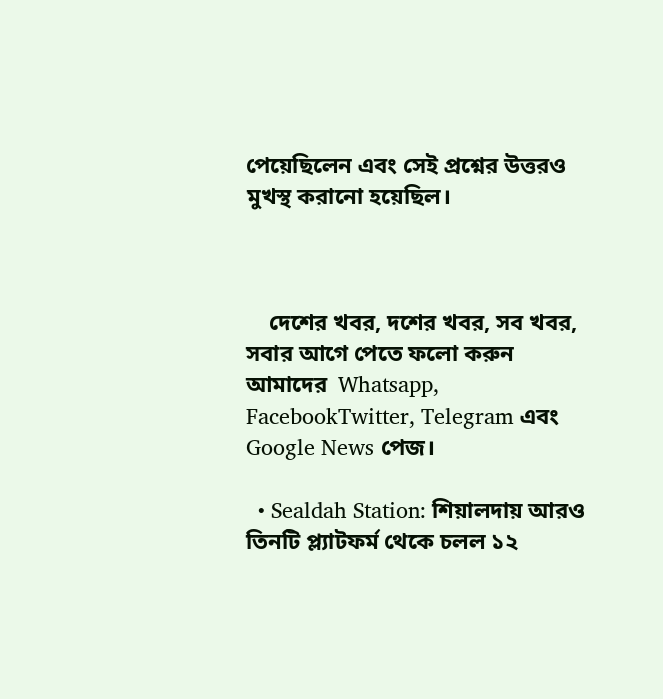পেয়েছিলেন এবং সেই প্রশ্নের উত্তরও মুখস্থ করানো হয়েছিল।



    দেশের খবর, দশের খবর, সব খবর, সবার আগে পেতে ফলো করুন আমাদের  Whatsapp, FacebookTwitter, Telegram এবং Google News পেজ।

  • Sealdah Station: শিয়ালদায় আরও তিনটি প্ল্যাটফর্ম থেকে চলল ১২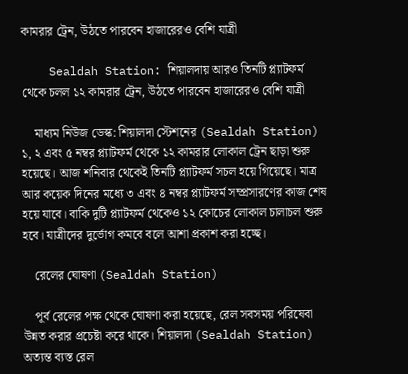কামরার ট্রেন, উঠতে পারবেন হাজারেরও বেশি যাত্রী

    Sealdah Station: শিয়ালদায় আরও তিনটি প্ল্যাটফর্ম থেকে চলল ১২ কামরার ট্রেন, উঠতে পারবেন হাজারেরও বেশি যাত্রী

    মাধ্যম নিউজ ডেস্ক: শিয়ালদা স্টেশনের (Sealdah Station) ১, ২ এবং ৫ নম্বর প্ল্যাটফর্ম থেকে ১২ কামরার লোকাল ট্রেন ছাড়া শুরু হয়েছে। আজ শনিবার থেকেই তিনটি প্ল্যাটফর্ম সচল হয়ে গিয়েছে। মাত্র আর কয়েক দিনের মধ্যে ৩ এবং ৪ নম্বর প্ল্যাটফর্ম সম্প্রসারণের কাজ শেষ হয়ে যাবে। বাকি দুটি প্ল্যাটফর্ম থেকেও ১২ কোচের লোকাল চালাচল শুরু হবে। যাত্রীদের দুর্ভোগ কমবে বলে আশা প্রকাশ করা হচ্ছে।

    রেলের ঘোষণা (Sealdah Station)

    পূর্ব রেলের পক্ষ থেকে ঘোষণা করা হয়েছে, রেল সবসময় পরিষেবা উন্নত করার প্রচেষ্টা করে থাকে। শিয়ালদা (Sealdah Station) অত্যন্ত ব্যস্ত রেল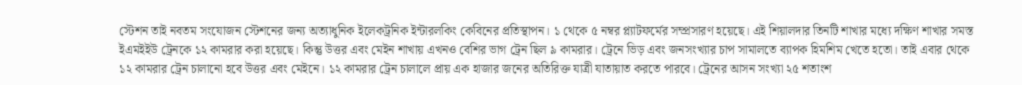স্টেশন তাই নবতম সংযোজন স্টেশনের জন্য অত্যাধুনিক ইলেকট্রনিক ইন্টারলকিং কেবিনের প্রতিস্থাপন। ১ থেকে ৫ নম্বর প্ল্যাটফর্মের সম্প্রসারণ হয়েছে। এই শিয়ালদার তিনটি শাখার মধ্যে দক্ষিণ শাখার সমস্ত ইএমইইউ ট্রেনকে ১২ কামরার করা হয়েছে। কিন্তু উত্তর এবং মেইন শাখায় এখনও বেশির ভাগ ট্রেন ছিল ৯ কামরার। ট্রেনে ভিড় এবং জনসংখ্যার চাপ সামালতে ব্যাপক হিমশিম খেতে হতো। তাই এবার থেকে ১২ কামরার ট্রেন চালানো হবে উত্তর এবং মেইনে। ১২ কামরার ট্রেন চালালে প্রায় এক হাজার জনের অতিরিক্ত যাত্রী যাতায়াত করতে পারবে। ট্রেনের আসন সংখ্যা ২৫ শতাংশ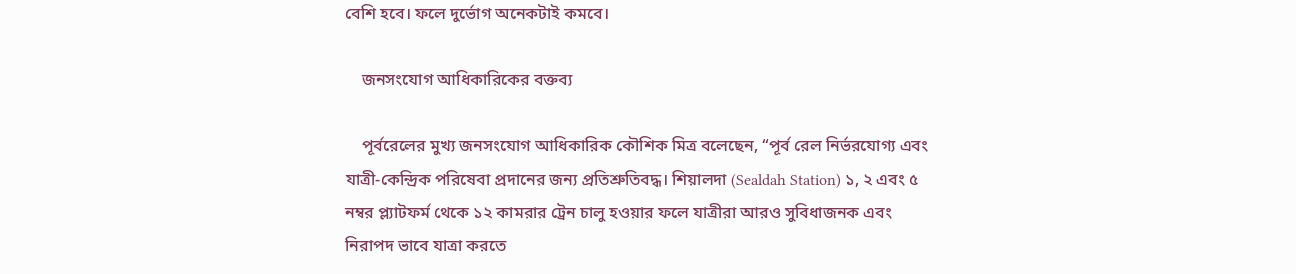বেশি হবে। ফলে দুর্ভোগ অনেকটাই কমবে।

    জনসংযোগ আধিকারিকের বক্তব্য

    পূর্বরেলের মুখ্য জনসংযোগ আধিকারিক কৌশিক মিত্র বলেছেন, “পূর্ব রেল নির্ভরযোগ্য এবং যাত্রী-কেন্দ্রিক পরিষেবা প্রদানের জন্য প্রতিশ্রুতিবদ্ধ। শিয়ালদা (Sealdah Station) ১, ২ এবং ৫ নম্বর প্ল্যাটফর্ম থেকে ১২ কামরার ট্রেন চালু হওয়ার ফলে যাত্রীরা আরও সুবিধাজনক এবং নিরাপদ ভাবে যাত্রা করতে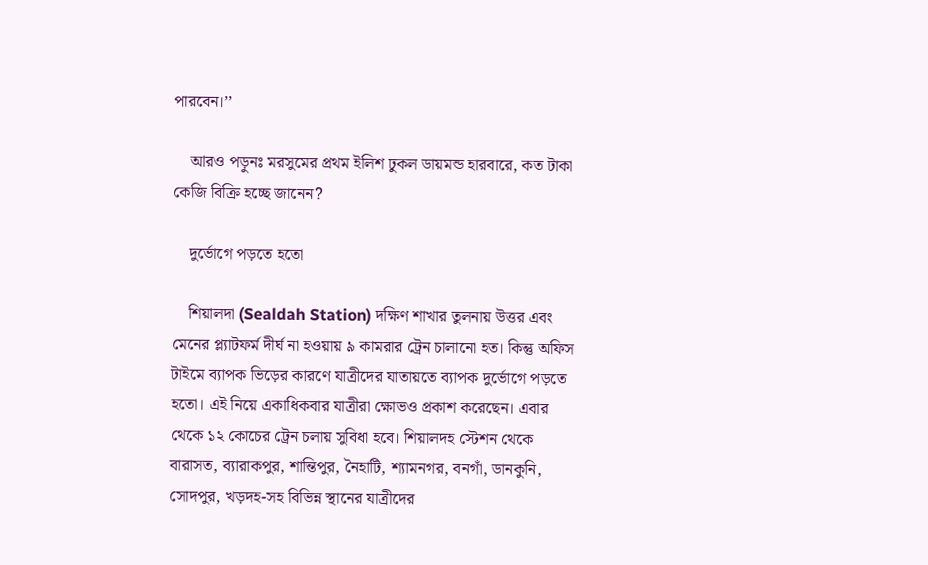পারবেন।’’

    আরও পড়ুনঃ মরসুমের প্রথম ইলিশ ঢুকল ডায়মন্ড হারবারে, কত টাকা কেজি বিক্রি হচ্ছে জানেন?

    দুর্ভোগে পড়তে হতো

    শিয়ালদা (Sealdah Station) দক্ষিণ শাখার তুলনায় উত্তর এবং মেনের প্ল্যাটফর্ম দীর্ঘ না হওয়ায় ৯ কামরার ট্রেন চালানো হত। কিন্তু অফিস টাইমে ব্যাপক ভিড়ের কারণে যাত্রীদের যাতায়তে ব্যাপক দুর্ভোগে পড়তে হতো। এই নিয়ে একাধিকবার যাত্রীরা ক্ষোভও প্রকাশ করেছেন। এবার থেকে ১২ কোচের ট্রেন চলায় সুবিধা হবে। শিয়ালদহ স্টেশন থেকে বারাসত, ব্যারাকপুর, শান্তিপুর, নৈহাটি, শ্যামনগর, বনগাঁ, ডানকুনি, সোদপুর, খড়দহ-সহ বিভিন্ন স্থানের যাত্রীদের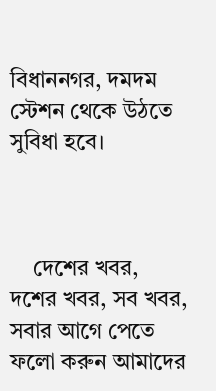বিধাননগর, দমদম স্টেশন থেকে উঠতে সুবিধা হবে।



    দেশের খবর, দশের খবর, সব খবর, সবার আগে পেতে ফলো করুন আমাদের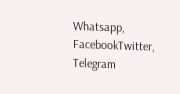Whatsapp, FacebookTwitter, Telegram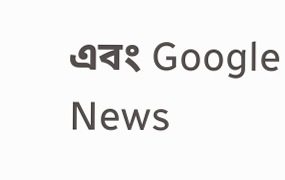এবং Google News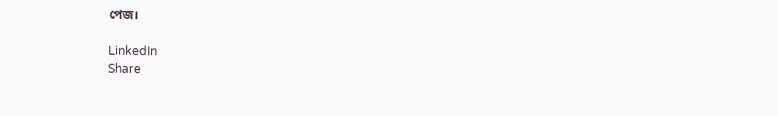পেজ।

LinkedIn
Share